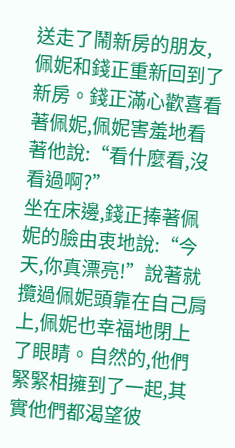送走了鬧新房的朋友,佩妮和錢正重新回到了新房。錢正滿心歡喜看著佩妮,佩妮害羞地看著他說:“看什麼看,沒看過啊?”
坐在床邊,錢正捧著佩妮的臉由衷地說:“今天,你真漂亮!”說著就攬過佩妮頭靠在自己肩上,佩妮也幸福地閉上了眼睛。自然的,他們緊緊相擁到了一起,其實他們都渴望彼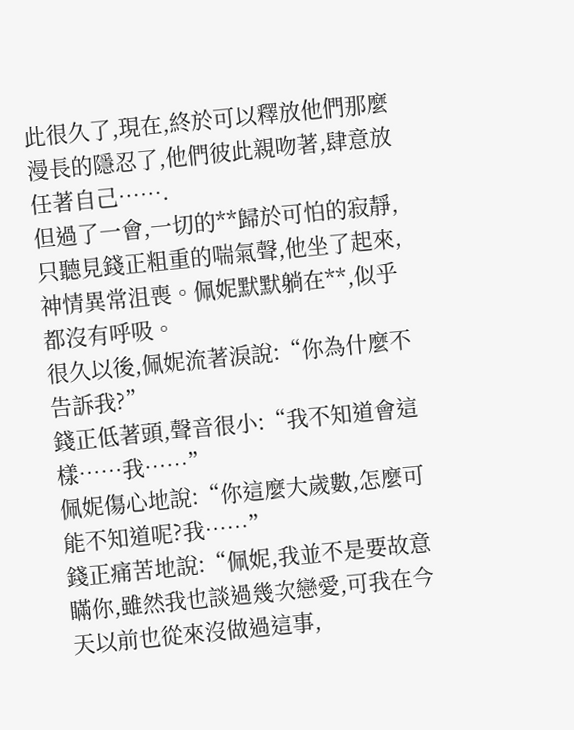此很久了,現在,終於可以釋放他們那麼漫長的隱忍了,他們彼此親吻著,肆意放任著自己…….
但過了一會,一切的**歸於可怕的寂靜,只聽見錢正粗重的喘氣聲,他坐了起來,神情異常沮喪。佩妮默默躺在**,似乎都沒有呼吸。
很久以後,佩妮流著淚說:“你為什麼不告訴我?”
錢正低著頭,聲音很小:“我不知道會這樣……我……”
佩妮傷心地說:“你這麼大歲數,怎麼可能不知道呢?我……”
錢正痛苦地說:“佩妮,我並不是要故意瞞你,雖然我也談過幾次戀愛,可我在今天以前也從來沒做過這事,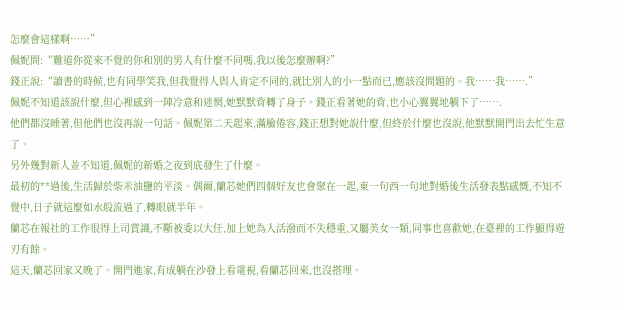怎麼會這樣啊……”
佩妮問:“難道你從來不覺的你和別的男人有什麼不同嗎,我以後怎麼辦啊?”
錢正說:“讀書的時候,也有同學笑我,但我覺得人與人肯定不同的,就比別人的小一點而已,應該沒問題的。我……我…….”
佩妮不知道該說什麼,但心裡感到一陣冷意和迷惘,她默默背轉了身子。錢正看著她的背,也小心翼翼地躺下了…….
他們都沒睡著,但他們也沒再說一句話。佩妮第二天起來,滿臉倦容,錢正想對她說什麼,但終於什麼也沒說,他默默開門出去忙生意了。
另外幾對新人並不知道,佩妮的新婚之夜到底發生了什麼。
最初的**過後,生活歸於柴米油鹽的平淡。偶爾,蘭芯她們四個好友也會聚在一起,東一句西一句地對婚後生活發表點感慨,不知不覺中,日子就這麼如水般流過了,轉眼就半年。
蘭芯在報社的工作很得上司賞識,不斷被委以大任,加上她為人活潑而不失穩重,又屬美女一類,同事也喜歡她,在臺裡的工作顯得遊刃有餘。
這天,蘭芯回家又晚了。開門進家,有成躺在沙發上看電視,看蘭芯回來,也沒搭理。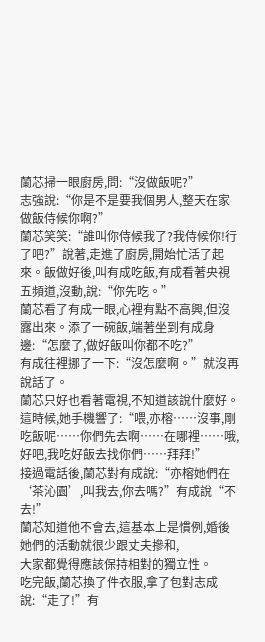蘭芯掃一眼廚房,問:“沒做飯呢?”
志強說:“你是不是要我個男人,整天在家做飯侍候你啊?”
蘭芯笑笑:“誰叫你侍候我了?我侍候你!行了吧?”說著,走進了廚房,開始忙活了起來。飯做好後,叫有成吃飯,有成看著央視五頻道,沒動,說:“你先吃。”
蘭芯看了有成一眼,心裡有點不高興,但沒露出來。添了一碗飯,端著坐到有成身邊:“怎麼了,做好飯叫你都不吃?”
有成往裡挪了一下:“沒怎麼啊。”就沒再說話了。
蘭芯只好也看著電視,不知道該說什麼好。這時候,她手機響了:“喂,亦榕……沒事,剛吃飯呢……你們先去啊……在哪裡……哦,好吧,我吃好飯去找你們……拜拜!”
接過電話後,蘭芯對有成說:“亦榕她們在‘茶沁園’,叫我去,你去嗎?”有成說“不去!”
蘭芯知道他不會去,這基本上是慣例,婚後她們的活動就很少跟丈夫摻和,
大家都覺得應該保持相對的獨立性。
吃完飯,蘭芯換了件衣服,拿了包對志成說:“走了!”有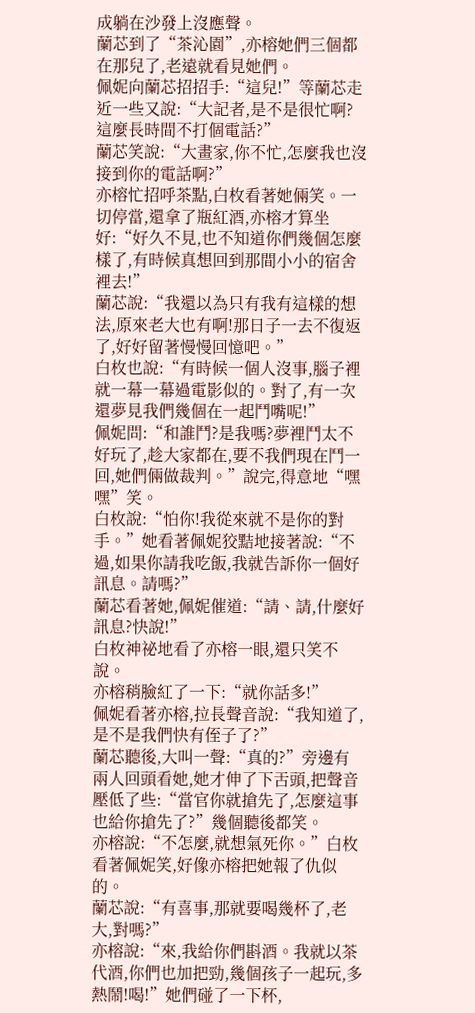成躺在沙發上沒應聲。
蘭芯到了“茶沁園”,亦榕她們三個都在那兒了,老遠就看見她們。
佩妮向蘭芯招招手:“這兒!”等蘭芯走近一些又說:“大記者,是不是很忙啊?這麼長時間不打個電話?”
蘭芯笑說:“大畫家,你不忙,怎麼我也沒接到你的電話啊?”
亦榕忙招呼茶點,白枚看著她倆笑。一切停當,還拿了瓶紅酒,亦榕才算坐好:“好久不見,也不知道你們幾個怎麼樣了,有時候真想回到那間小小的宿舍裡去!”
蘭芯說:“我還以為只有我有這樣的想法,原來老大也有啊!那日子一去不復返了,好好留著慢慢回憶吧。”
白枚也說:“有時候一個人沒事,腦子裡就一幕一幕過電影似的。對了,有一次還夢見我們幾個在一起鬥嘴呢!”
佩妮問:“和誰鬥?是我嗎?夢裡鬥太不好玩了,趁大家都在,要不我們現在鬥一回,她們倆做裁判。”說完,得意地“嘿嘿”笑。
白枚說:“怕你!我從來就不是你的對手。”她看著佩妮狡黠地接著說:“不過,如果你請我吃飯,我就告訴你一個好訊息。請嗎?”
蘭芯看著她,佩妮催道:“請、請,什麼好訊息?快說!”
白枚神祕地看了亦榕一眼,還只笑不說。
亦榕稍臉紅了一下:“就你話多!”
佩妮看著亦榕,拉長聲音說:“我知道了,是不是我們快有侄子了?”
蘭芯聽後,大叫一聲:“真的?”旁邊有兩人回頭看她,她才伸了下舌頭,把聲音壓低了些:“當官你就搶先了,怎麼這事也給你搶先了?”幾個聽後都笑。
亦榕說:“不怎麼,就想氣死你。”白枚看著佩妮笑,好像亦榕把她報了仇似的。
蘭芯說:“有喜事,那就要喝幾杯了,老大,對嗎?”
亦榕說:“來,我給你們斟酒。我就以茶代酒,你們也加把勁,幾個孩子一起玩,多熱鬧!喝!”她們碰了一下杯,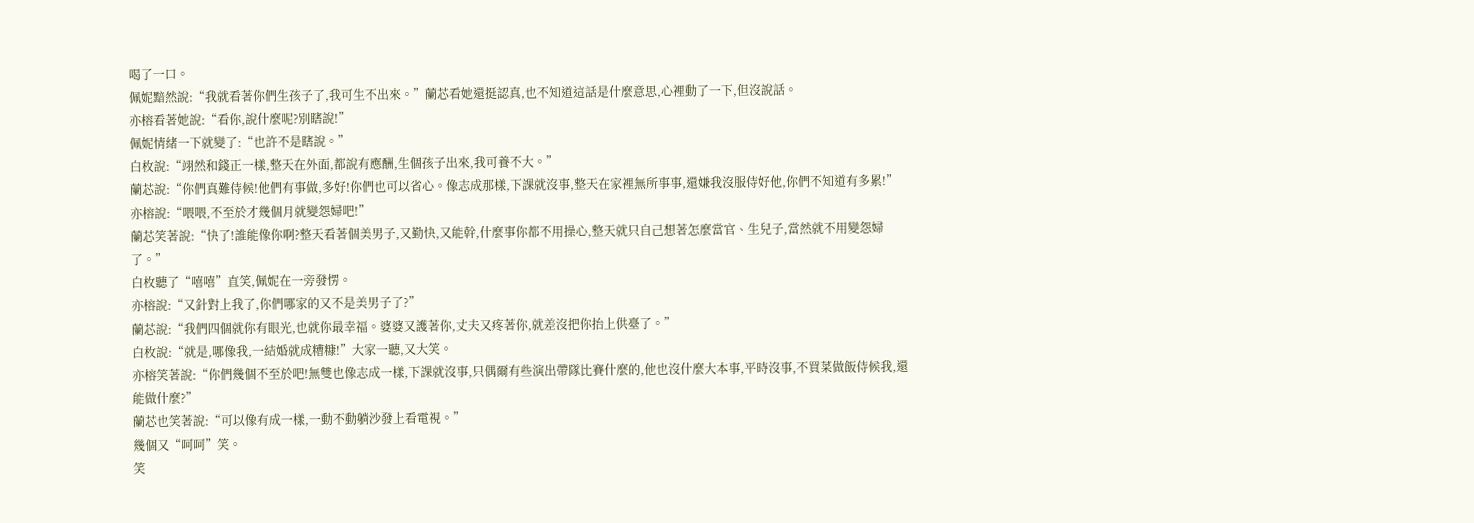喝了一口。
佩妮黯然說:“我就看著你們生孩子了,我可生不出來。”蘭芯看她還挺認真,也不知道這話是什麼意思,心裡動了一下,但沒說話。
亦榕看著她說:“看你,說什麼呢?別瞎說!”
佩妮情緒一下就變了:“也許不是瞎說。”
白枚說:“翊然和錢正一樣,整天在外面,都說有應酬,生個孩子出來,我可養不大。”
蘭芯說:“你們真難侍候!他們有事做,多好!你們也可以省心。像志成那樣,下課就沒事,整天在家裡無所事事,還嫌我沒服侍好他,你們不知道有多累!”
亦榕說:“喂喂,不至於才幾個月就變怨婦吧!”
蘭芯笑著說:“快了!誰能像你啊?整天看著個美男子,又勤快,又能幹,什麼事你都不用操心,整天就只自己想著怎麼當官、生兒子,當然就不用變怨婦了。”
白枚聽了“嘻嘻”直笑,佩妮在一旁發愣。
亦榕說:“又針對上我了,你們哪家的又不是美男子了?”
蘭芯說:“我們四個就你有眼光,也就你最幸福。婆婆又護著你,丈夫又疼著你,就差沒把你抬上供臺了。”
白枚說:“就是,哪像我,一結婚就成糟糠!”大家一聽,又大笑。
亦榕笑著說:“你們幾個不至於吧!無雙也像志成一樣,下課就沒事,只偶爾有些演出帶隊比賽什麼的,他也沒什麼大本事,平時沒事,不買菜做飯侍候我,還能做什麼?”
蘭芯也笑著說:“可以像有成一樣,一動不動躺沙發上看電視。”
幾個又“呵呵”笑。
笑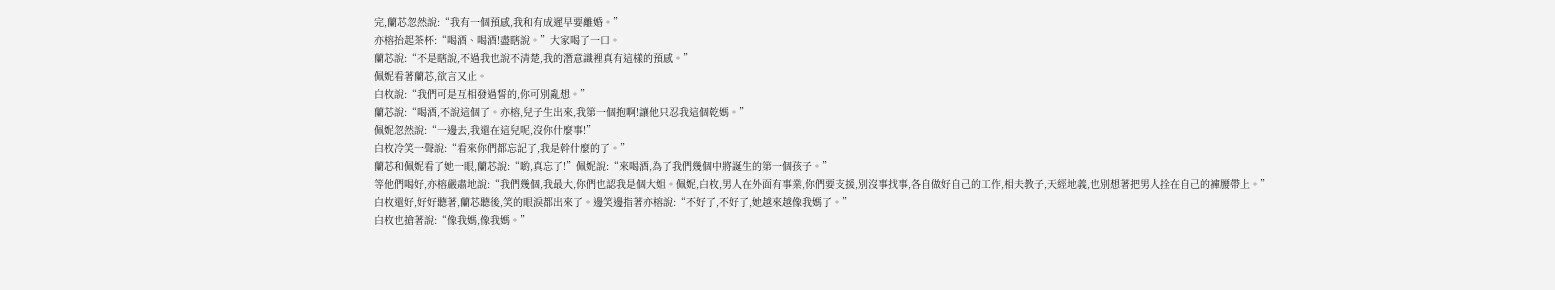完,蘭芯忽然說:“我有一個預感,我和有成遲早要離婚。”
亦榕抬起茶杯:“喝酒、喝酒!盡瞎說。”大家喝了一口。
蘭芯說:“不是瞎說,不過我也說不清楚,我的潛意識裡真有這樣的預感。”
佩妮看著蘭芯,欲言又止。
白枚說:“我們可是互相發過誓的,你可別亂想。”
蘭芯說:“喝酒,不說這個了。亦榕,兒子生出來,我第一個抱啊!讓他只忍我這個乾媽。”
佩妮忽然說:“一邊去,我還在這兒呢,沒你什麼事!”
白枚冷笑一聲說:“看來你們都忘記了,我是幹什麼的了。”
蘭芯和佩妮看了她一眼,蘭芯說:“喲,真忘了!”佩妮說:“來喝酒,為了我們幾個中將誕生的第一個孩子。”
等他們喝好,亦榕嚴肅地說:“我們幾個,我最大,你們也認我是個大姐。佩妮,白枚,男人在外面有事業,你們要支援,別沒事找事,各自做好自己的工作,相夫教子,天經地義,也別想著把男人拴在自己的褲腰帶上。”
白枚還好,好好聽著,蘭芯聽後,笑的眼淚都出來了。邊笑邊指著亦榕說:“不好了,不好了,她越來越像我媽了。”
白枚也搶著說:“像我媽,像我媽。”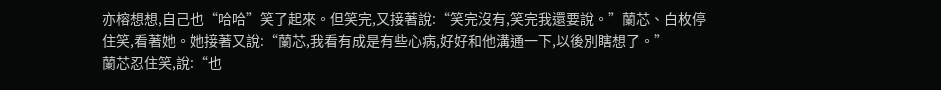亦榕想想,自己也“哈哈”笑了起來。但笑完,又接著說:“笑完沒有,笑完我還要說。”蘭芯、白枚停住笑,看著她。她接著又說:“蘭芯,我看有成是有些心病,好好和他溝通一下,以後別瞎想了。”
蘭芯忍住笑,說:“也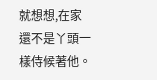就想想,在家還不是丫頭一樣侍候著他。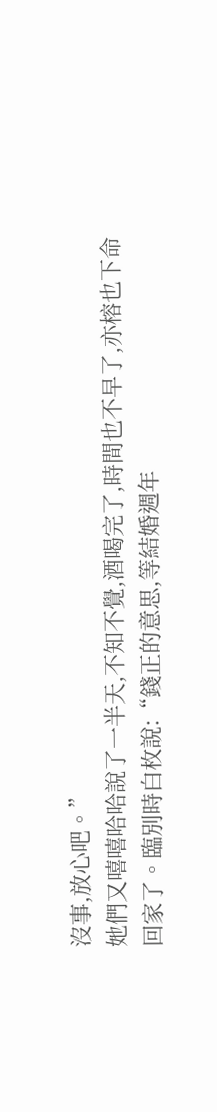沒事,放心吧。”
她們又嘻嘻哈哈說了一半天,不知不覺,酒喝完了,時間也不早了,亦榕也下命回家了。臨別時白枚說:“錢正的意思,等結婚週年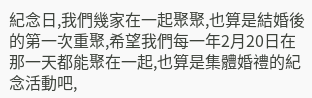紀念日,我們幾家在一起聚聚,也算是結婚後的第一次重聚,希望我們每一年2月20日在那一天都能聚在一起,也算是集體婚禮的紀念活動吧,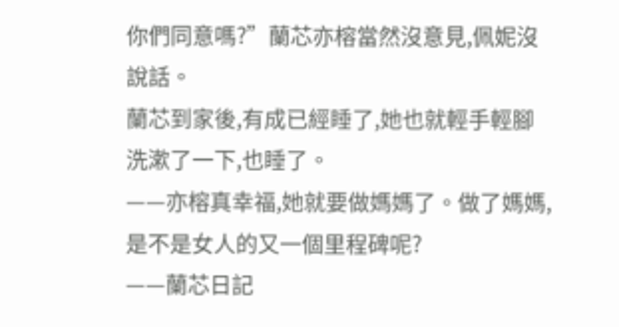你們同意嗎?”蘭芯亦榕當然沒意見,佩妮沒說話。
蘭芯到家後,有成已經睡了,她也就輕手輕腳洗漱了一下,也睡了。
——亦榕真幸福,她就要做媽媽了。做了媽媽,是不是女人的又一個里程碑呢?
——蘭芯日記